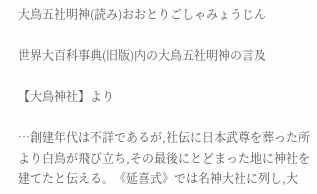大鳥五社明神(読み)おおとりごしゃみょうじん

世界大百科事典(旧版)内の大鳥五社明神の言及

【大鳥神社】より

…創建年代は不詳であるが,社伝に日本武尊を葬った所より白鳥が飛び立ち,その最後にとどまった地に神社を建てたと伝える。《延喜式》では名神大社に列し,大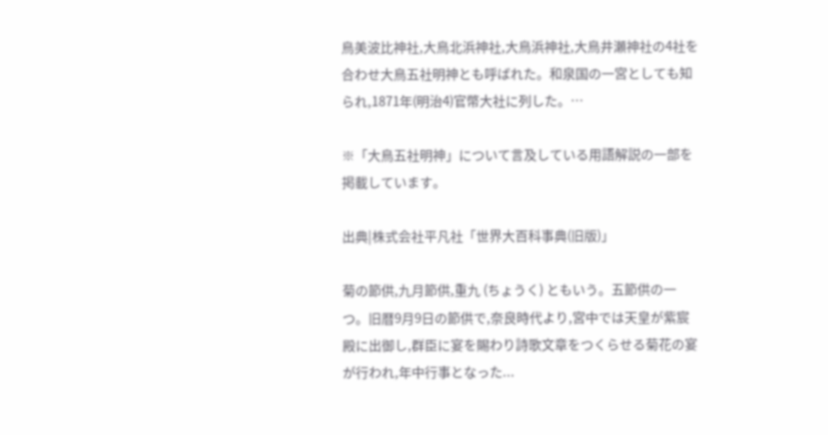鳥美波比神社,大鳥北浜神社,大鳥浜神社,大鳥井瀬神社の4社を合わせ大鳥五社明神とも呼ばれた。和泉国の一宮としても知られ,1871年(明治4)官幣大社に列した。…

※「大鳥五社明神」について言及している用語解説の一部を掲載しています。

出典|株式会社平凡社「世界大百科事典(旧版)」

菊の節供,九月節供,重九 (ちょうく) ともいう。五節供の一つ。旧暦9月9日の節供で,奈良時代より,宮中では天皇が紫宸殿に出御し,群臣に宴を賜わり詩歌文章をつくらせる菊花の宴が行われ,年中行事となった...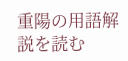重陽の用語解説を読む